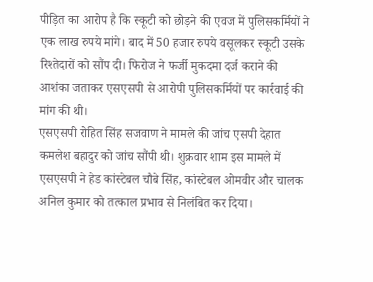पीड़ित का आरोप है कि स्कूटी को छोड़ने की एवज में पुलिसकर्मियों ने एक लाख रुपये मांगे। बाद में 50 हजार रुपये वसूलकर स्कूटी उसके रिश्तेदारों को सौंप दी। फिरोज ने फर्जी मुकदमा दर्ज कराने की आशंका जताकर एसएसपी से आरोपी पुलिसकर्मियों पर कार्रवाई की मांग की थी।
एसएसपी रोहित सिंह सजवाण ने मामले की जांच एसपी देहात कमलेश बहादुर को जांच सौंपी थी। शुक्रवार शाम इस मामले में एसएसपी ने हेड कांस्टेबल चौबे सिंह, कांस्टेबल ओमवीर और चालक अनिल कुमार को तत्काल प्रभाव से निलंबित कर दिया।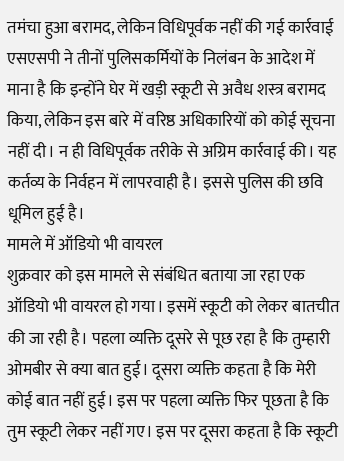तमंचा हुआ बरामद, लेकिन विधिपूर्वक नहीं की गई कार्रवाई
एसएसपी ने तीनों पुलिसकर्मियों के निलंबन के आदेश में माना है कि इन्होंने घेर में खड़ी स्कूटी से अवैध शस्त्र बरामद किया, लेकिन इस बारे में वरिष्ठ अधिकारियों को कोई सूचना नहीं दी। न ही विधिपूर्वक तरीके से अग्रिम कार्रवाई की। यह कर्तव्य के निर्वहन में लापरवाही है। इससे पुलिस की छवि धूमिल हुई है।
मामले में ऑडियो भी वायरल
शुक्रवार को इस मामले से संबंधित बताया जा रहा एक ऑडियो भी वायरल हो गया। इसमें स्कूटी को लेकर बातचीत की जा रही है। पहला व्यक्ति दूसरे से पूछ रहा है कि तुम्हारी ओमबीर से क्या बात हुई। दूसरा व्यक्ति कहता है कि मेरी कोई बात नहीं हुई। इस पर पहला व्यक्ति फिर पूछता है कि तुम स्कूटी लेकर नहीं गए। इस पर दूसरा कहता है कि स्कूटी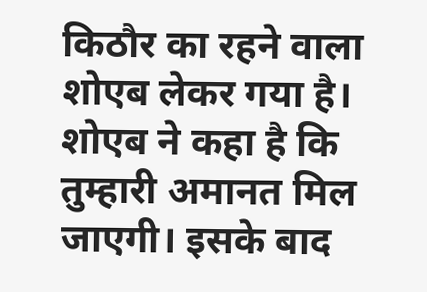किठौर का रहने वाला शोएब लेकर गया है।
शोएब ने कहा है कि तुम्हारी अमानत मिल जाएगी। इसके बाद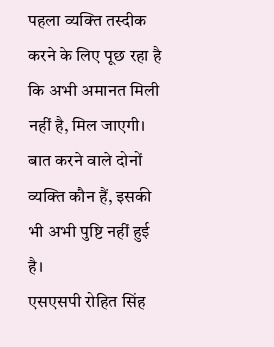पहला व्यक्ति तस्दीक करने के लिए पूछ रहा है कि अभी अमानत मिली नहीं है, मिल जाएगी। बात करने वाले दोनों व्यक्ति कौन हैं, इसकी भी अभी पुष्टि नहीं हुई है।
एसएसपी रोहित सिंह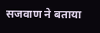सजवाण ने बताया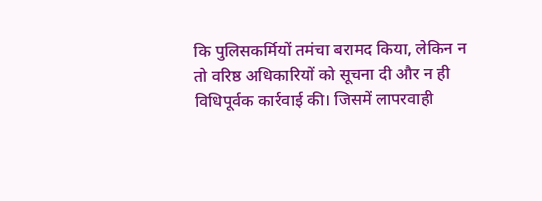कि पुलिसकर्मियों तमंचा बरामद किया, लेकिन न तो वरिष्ठ अधिकारियों को सूचना दी और न ही विधिपूर्वक कार्रवाई की। जिसमें लापरवाही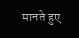मानते हुए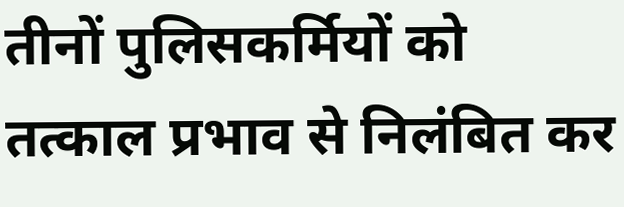तीनों पुलिसकर्मियों को तत्काल प्रभाव से निलंबित कर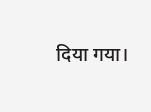दिया गया।